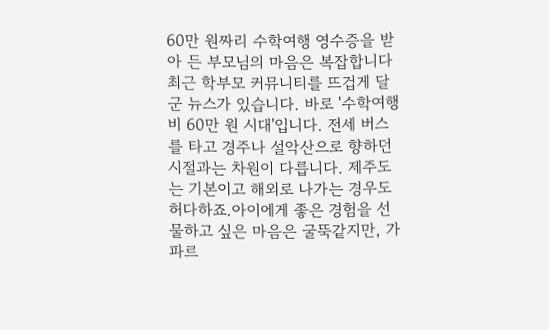60만 원짜리 수학여행 영수증을 받아 든 부모님의 마음은 복잡합니다최근 학부모 커뮤니티를 뜨겁게 달군 뉴스가 있습니다. 바로 '수학여행비 60만 원 시대'입니다. 전세 버스를 타고 경주나 설악산으로 향하던 시절과는 차원이 다릅니다. 제주도는 기본이고 해외로 나가는 경우도 허다하죠.아이에게 좋은 경험을 선물하고 싶은 마음은 굴뚝같지만, 가파르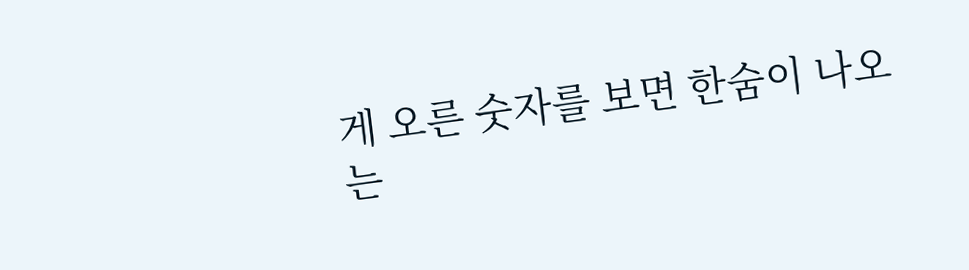게 오른 숫자를 보면 한숨이 나오는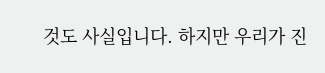것도 사실입니다. 하지만 우리가 진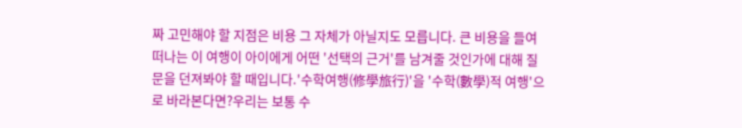짜 고민해야 할 지점은 비용 그 자체가 아닐지도 모릅니다. 큰 비용을 들여 떠나는 이 여행이 아이에게 어떤 '선택의 근거'를 남겨줄 것인가에 대해 질문을 던져봐야 할 때입니다.'수학여행(修學旅行)'을 '수학(數學)적 여행'으로 바라본다면?우리는 보통 수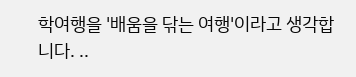학여행을 '배움을 닦는 여행'이라고 생각합니다. ..